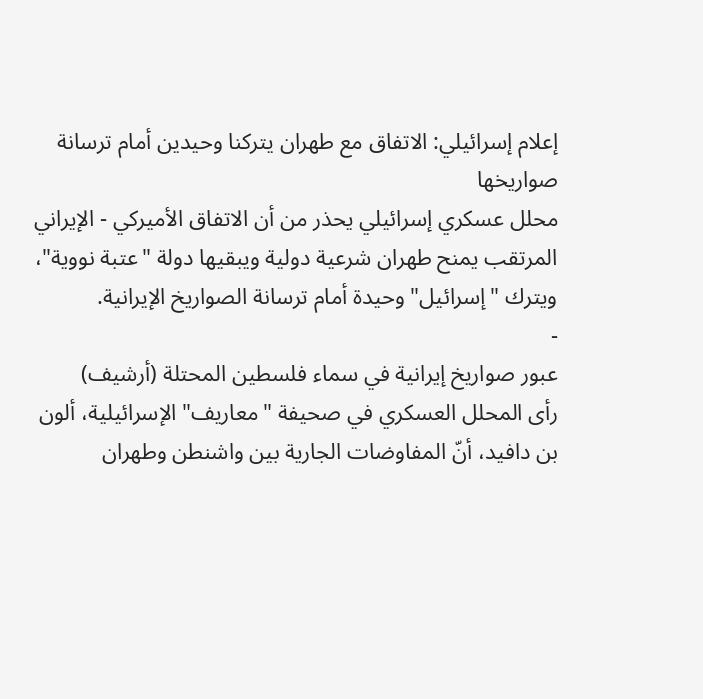إعلام إسرائيلي: الاتفاق مع طهران يتركنا وحيدين أمام ترسانة صواريخها
محلل عسكري إسرائيلي يحذر من أن الاتفاق الأميركي - الإيراني المرتقب يمنح طهران شرعية دولية ويبقيها دولة "عتبة نووية"، ويترك "إسرائيل" وحيدة أمام ترسانة الصواريخ الإيرانية.
-
عبور صواريخ إيرانية في سماء فلسطين المحتلة (أرشيف)
رأى المحلل العسكري في صحيفة "معاريف" الإسرائيلية، ألون بن دافيد، أنّ المفاوضات الجارية بين واشنطن وطهران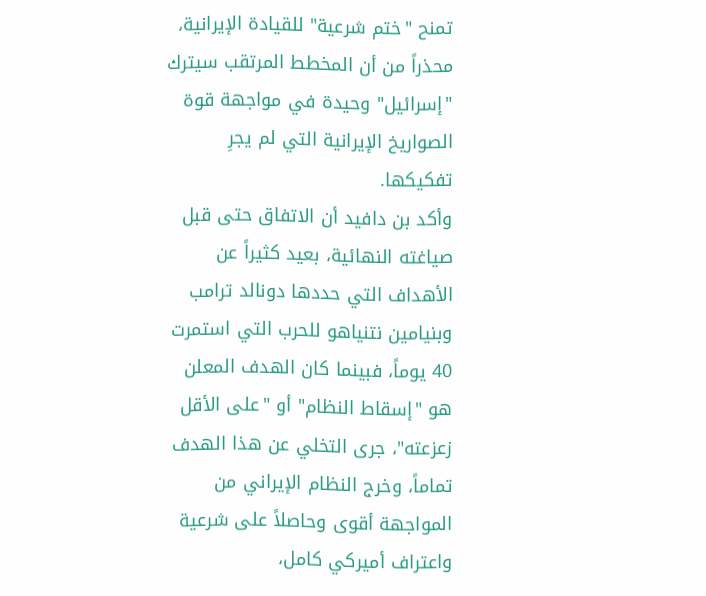تمنح "ختم شرعية" للقيادة الإيرانية، محذراً من أن المخطط المرتقب سيترك "إسرائيل" وحيدة في مواجهة قوة الصواريخ الإيرانية التي لم يجرِ تفكيكها.
وأكد بن دافيد أن الاتفاق حتى قبل صياغته النهائية، بعيد كثيراً عن الأهداف التي حددها دونالد ترامب وبنيامين نتنياهو للحرب التي استمرت 40 يوماً، فبينما كان الهدف المعلن هو "إسقاط النظام" أو "على الأقل زعزعته"، جرى التخلي عن هذا الهدف تماماً، وخرج النظام الإيراني من المواجهة أقوى وحاصلاً على شرعية واعتراف أميركي كامل،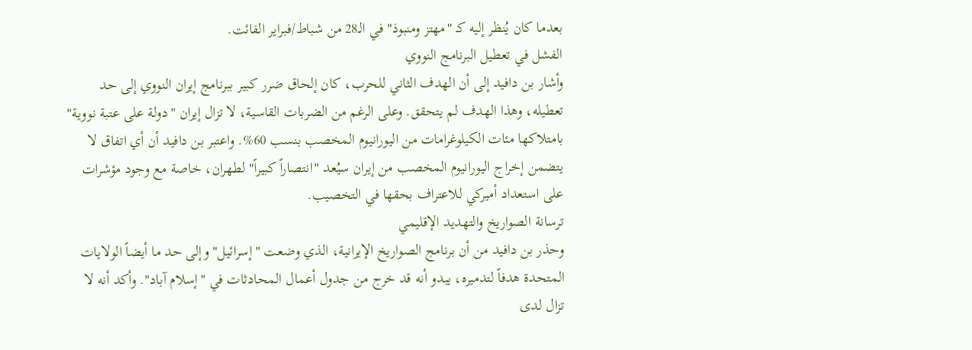بعدما كان يُنظر إليه كـ "مهتز ومنبوذ" في الـ28 من شباط/فبراير الفائت.
الفشل في تعطيل البرنامج النووي
وأشار بن دافيد إلى أن الهدف الثاني للحرب، كان إلحاق ضرر كبير ببرنامج إيران النووي إلى حد تعطيله، وهذا الهدف لم يتحقق. وعلى الرغم من الضربات القاسية، لا تزال إيران "دولة على عتبة نووية" بامتلاكها مئات الكيلوغرامات من اليورانيوم المخصب بنسب 60%. واعتبر بن دافيد أن أي اتفاق لا يتضمن إخراج اليورانيوم المخصب من إيران سيُعد "انتصاراً كبيراً" لطهران، خاصة مع وجود مؤشرات على استعداد أميركي للاعتراف بحقها في التخصيب.
ترسانة الصواريخ والتهديد الإقليمي
وحذر بن دافيد من أن برنامج الصواريخ الإيرانية، الذي وضعت "إسرائيل" وإلى حد ما أيضاً الولايات المتحدة هدفاً لتدميره، يبدو أنه قد خرج من جدول أعمال المحادثات في "إسلام آباد". وأكد أنه لا تزال لدى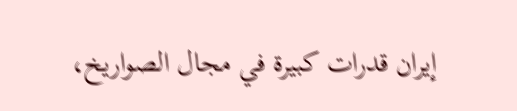إيران قدرات كبيرة في مجال الصواريخ،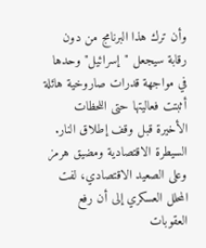وأن ترك هذا البرنامج من دون رقابة سيجعل "إسرائيل" وحدها في مواجهة قدرات صاروخية هائلة أثبتت فعاليتها حتى اللحظات الأخيرة قبل وقف إطلاق النار.
السيطرة الاقتصادية ومضيق هرمز
وعلى الصعيد الاقتصادي، لفت المحلل العسكري إلى أن رفع العقوبات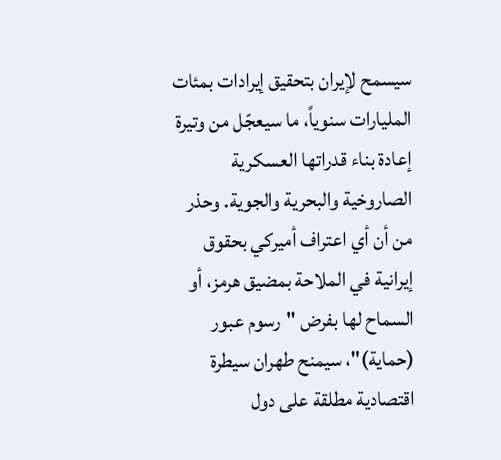سيسمح لإيران بتحقيق إيرادات بمئات المليارات سنوياً، ما سيعجّل من وتيرة إعادة بناء قدراتها العسكرية الصاروخية والبحرية والجوية. وحذر من أن أي اعتراف أميركي بحقوق إيرانية في الملاحة بمضيق هرمز، أو السماح لها بفرض "رسوم عبور (حماية)"، سيمنح طهران سيطرة اقتصادية مطلقة على دول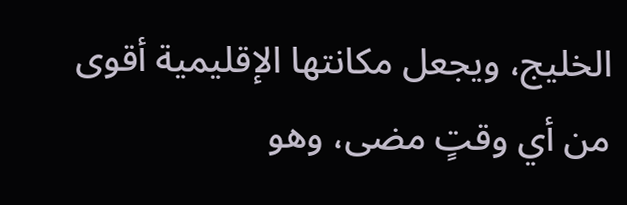الخليج، ويجعل مكانتها الإقليمية أقوى من أي وقتٍ مضى، وهو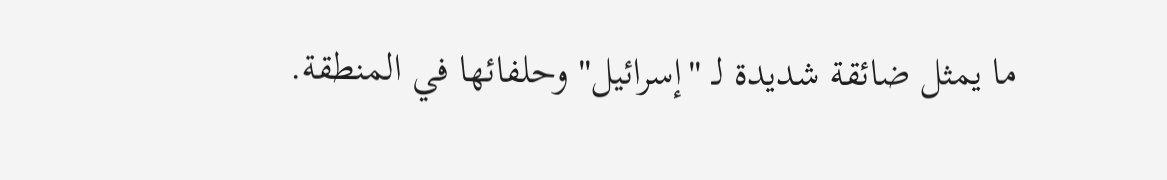ما يمثل ضائقة شديدة لـ "إسرائيل" وحلفائها في المنطقة.